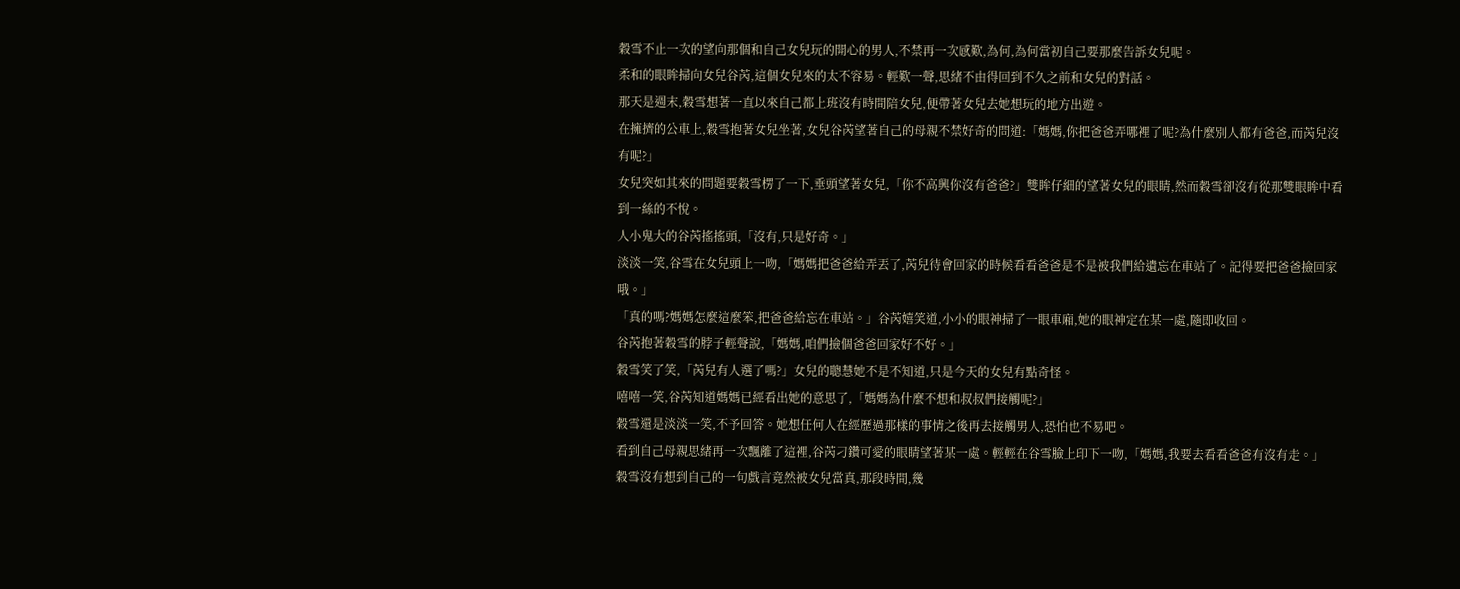穀雪不止一次的望向那個和自己女兒玩的開心的男人,不禁再一次感歎,為何,為何當初自己要那麼告訴女兒呢。
柔和的眼眸掃向女兒谷芮,這個女兒來的太不容易。輕歎一聲,思緒不由得回到不久之前和女兒的對話。
那天是週末,穀雪想著一直以來自己都上班沒有時間陪女兒,便帶著女兒去她想玩的地方出遊。
在擁擠的公車上,穀雪抱著女兒坐著,女兒谷芮望著自己的母親不禁好奇的問道:「媽媽,你把爸爸弄哪裡了呢?為什麼別人都有爸爸,而芮兒沒有呢?」
女兒突如其來的問題要穀雪楞了一下,垂頭望著女兒,「你不高興你沒有爸爸?」雙眸仔細的望著女兒的眼睛,然而穀雪卻沒有從那雙眼眸中看到一絲的不悅。
人小鬼大的谷芮搖搖頭,「沒有,只是好奇。」
淡淡一笑,谷雪在女兒頭上一吻,「媽媽把爸爸給弄丟了,芮兒待會回家的時候看看爸爸是不是被我們給遺忘在車站了。記得要把爸爸撿回家哦。」
「真的嗎?媽媽怎麼這麼笨,把爸爸給忘在車站。」谷芮嬉笑道,小小的眼神掃了一眼車廂,她的眼神定在某一處,隨即收回。
谷芮抱著穀雪的脖子輕聲說,「媽媽,咱們撿個爸爸回家好不好。」
穀雪笑了笑,「芮兒有人選了嗎?」女兒的聰慧她不是不知道,只是今天的女兒有點奇怪。
嘻嘻一笑,谷芮知道媽媽已經看出她的意思了,「媽媽為什麼不想和叔叔們接觸呢?」
穀雪還是淡淡一笑,不予回答。她想任何人在經歷過那樣的事情之後再去接觸男人,恐怕也不易吧。
看到自己母親思緒再一次飄離了這裡,谷芮刁鑽可愛的眼睛望著某一處。輕輕在谷雪臉上印下一吻,「媽媽,我要去看看爸爸有沒有走。」
穀雪沒有想到自己的一句戲言竟然被女兒當真,那段時間,幾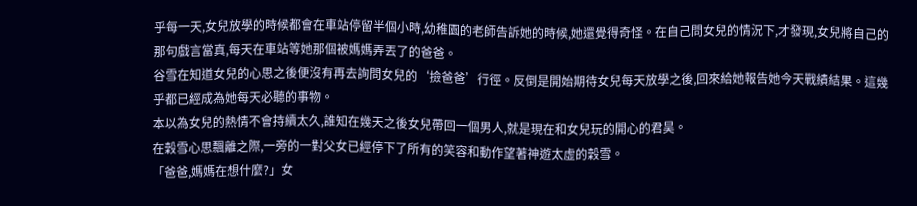乎每一天,女兒放學的時候都會在車站停留半個小時,幼稚園的老師告訴她的時候,她還覺得奇怪。在自己問女兒的情況下,才發現,女兒將自己的那句戲言當真,每天在車站等她那個被媽媽弄丟了的爸爸。
谷雪在知道女兒的心思之後便沒有再去詢問女兒的‘撿爸爸’行徑。反倒是開始期待女兒每天放學之後,回來給她報告她今天戰績結果。這幾乎都已經成為她每天必聽的事物。
本以為女兒的熱情不會持續太久,誰知在幾天之後女兒帶回一個男人,就是現在和女兒玩的開心的君昊。
在穀雪心思飄離之際,一旁的一對父女已經停下了所有的笑容和動作望著神遊太虛的穀雪。
「爸爸,媽媽在想什麼?」女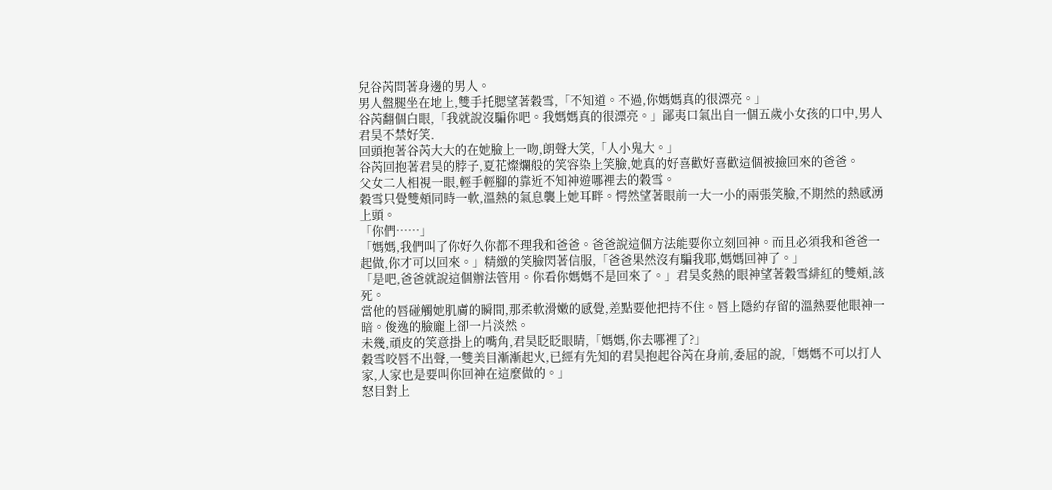兒谷芮問著身邊的男人。
男人盤腿坐在地上,雙手托腮望著穀雪,「不知道。不過,你媽媽真的很漂亮。」
谷芮翻個白眼,「我就說沒騙你吧。我媽媽真的很漂亮。」鄙夷口氣出自一個五歲小女孩的口中,男人君昊不禁好笑.
回頭抱著谷芮大大的在她臉上一吻,朗聲大笑,「人小鬼大。」
谷芮回抱著君昊的脖子,夏花燦爛般的笑容染上笑臉,她真的好喜歡好喜歡這個被撿回來的爸爸。
父女二人相視一眼,輕手輕腳的靠近不知神遊哪裡去的穀雪。
穀雪只覺雙頰同時一軟,溫熱的氣息襲上她耳畔。愕然望著眼前一大一小的兩張笑臉,不期然的熱感湧上頭。
「你們……」
「媽媽,我們叫了你好久你都不理我和爸爸。爸爸說這個方法能要你立刻回神。而且必須我和爸爸一起做,你才可以回來。」精緻的笑臉閃著信服,「爸爸果然沒有騙我耶,媽媽回神了。」
「是吧,爸爸就說這個辦法管用。你看你媽媽不是回來了。」君昊炙熱的眼神望著穀雪緋紅的雙頰,該死。
當他的唇碰觸她肌膚的瞬間,那柔軟滑嫩的感覺,差點要他把持不住。唇上隱約存留的溫熱要他眼神一暗。俊逸的臉龐上卻一片淡然。
未幾,頑皮的笑意掛上的嘴角,君昊眨眨眼睛,「媽媽,你去哪裡了?」
穀雪咬唇不出聲,一雙美目漸漸起火,已經有先知的君昊抱起谷芮在身前,委屈的說,「媽媽不可以打人家,人家也是要叫你回神在這麼做的。」
怒目對上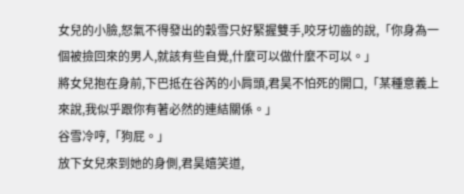女兒的小臉,怒氣不得發出的穀雪只好緊握雙手,咬牙切齒的說,「你身為一個被撿回來的男人,就該有些自覺,什麼可以做什麼不可以。」
將女兒抱在身前,下巴抵在谷芮的小肩頭,君昊不怕死的開口,「某種意義上來說,我似乎跟你有著必然的連結關係。」
谷雪冷哼,「狗屁。」
放下女兒來到她的身側,君昊嬉笑道,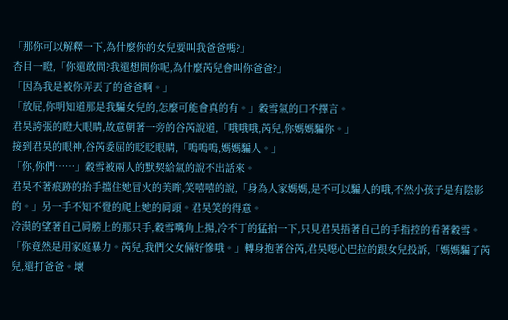「那你可以解釋一下,為什麼你的女兒要叫我爸爸嗎?」
杏目一瞪,「你還敢問?我還想問你呢,為什麼芮兒會叫你爸爸?」
「因為我是被你弄丟了的爸爸啊。」
「放屁,你明知道那是我騙女兒的,怎麼可能會真的有。」穀雪氣的口不擇言。
君昊誇張的瞪大眼睛,故意朝著一旁的谷芮說道,「哦哦哦,芮兒,你媽媽騙你。」
接到君昊的眼神,谷芮委屈的眨眨眼睛,「嗚嗚嗚,媽媽騙人。」
「你,你們……」穀雪被兩人的默契給氣的說不出話來。
君昊不著痕跡的抬手擋住她冒火的美眸,笑嘻嘻的說,「身為人家媽媽,是不可以騙人的哦,不然小孩子是有陰影的。」另一手不知不覺的爬上她的肩頭。君昊笑的得意。
冷漠的望著自己肩膀上的那只手,穀雪嘴角上揚,冷不丁的猛拍一下,只見君昊捂著自己的手指控的看著穀雪。
「你竟然是用家庭暴力。芮兒,我們父女倆好慘哦。」轉身抱著谷芮,君昊噁心巴拉的跟女兒投訴,「媽媽騙了芮兒,還打爸爸。壞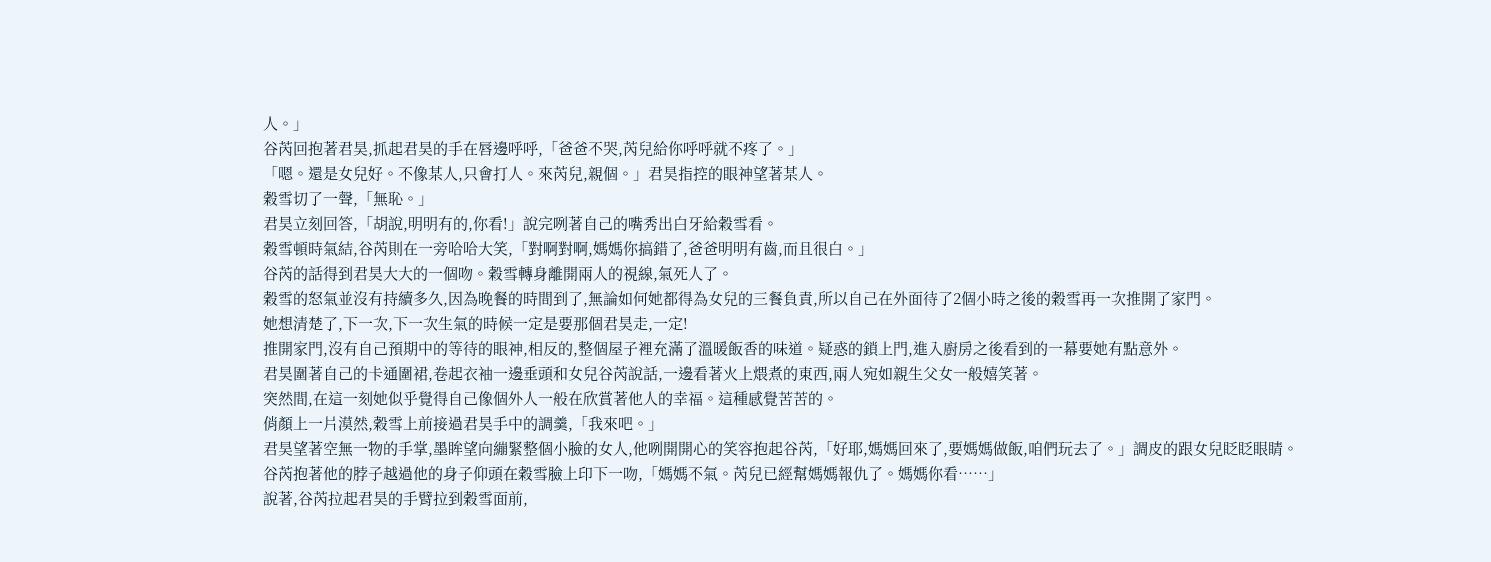人。」
谷芮回抱著君昊,抓起君昊的手在唇邊呼呼,「爸爸不哭,芮兒給你呼呼就不疼了。」
「嗯。還是女兒好。不像某人,只會打人。來芮兒,親個。」君昊指控的眼神望著某人。
穀雪切了一聲,「無恥。」
君昊立刻回答,「胡說,明明有的,你看!」說完咧著自己的嘴秀出白牙給穀雪看。
穀雪頓時氣結,谷芮則在一旁哈哈大笑,「對啊對啊,媽媽你搞錯了,爸爸明明有齒,而且很白。」
谷芮的話得到君昊大大的一個吻。穀雪轉身離開兩人的視線,氣死人了。
穀雪的怒氣並沒有持續多久,因為晚餐的時間到了,無論如何她都得為女兒的三餐負責,所以自己在外面待了2個小時之後的穀雪再一次推開了家門。
她想清楚了,下一次,下一次生氣的時候一定是要那個君昊走,一定!
推開家門,沒有自己預期中的等待的眼神,相反的,整個屋子裡充滿了溫暖飯香的味道。疑惑的鎖上門,進入廚房之後看到的一幕要她有點意外。
君昊圍著自己的卡通圍裙,卷起衣袖一邊垂頭和女兒谷芮說話,一邊看著火上煨煮的東西,兩人宛如親生父女一般嬉笑著。
突然間,在這一刻她似乎覺得自己像個外人一般在欣賞著他人的幸福。這種感覺苦苦的。
俏顏上一片漠然,穀雪上前接過君昊手中的調羹,「我來吧。」
君昊望著空無一物的手掌,墨眸望向繃緊整個小臉的女人,他咧開開心的笑容抱起谷芮,「好耶,媽媽回來了,要媽媽做飯,咱們玩去了。」調皮的跟女兒眨眨眼睛。
谷芮抱著他的脖子越過他的身子仰頭在穀雪臉上印下一吻,「媽媽不氣。芮兒已經幫媽媽報仇了。媽媽你看……」
說著,谷芮拉起君昊的手臂拉到穀雪面前,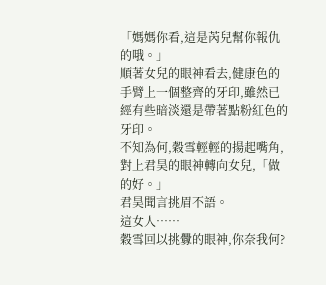「媽媽你看,這是芮兒幫你報仇的哦。」
順著女兒的眼神看去,健康色的手臂上一個整齊的牙印,雖然已經有些暗淡還是帶著點粉紅色的牙印。
不知為何,穀雪輕輕的揚起嘴角,對上君昊的眼神轉向女兒,「做的好。」
君昊聞言挑眉不語。
這女人……
穀雪回以挑釁的眼神,你奈我何?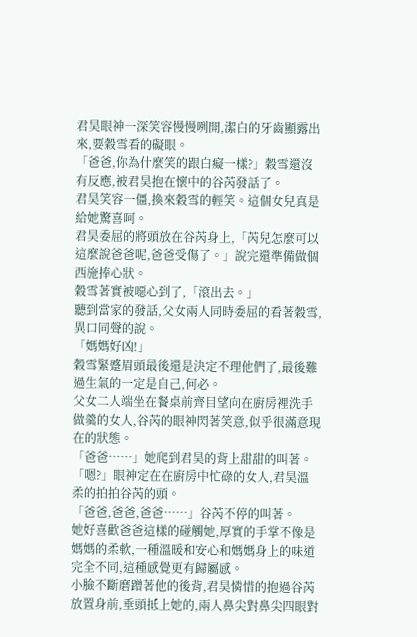君昊眼神一深笑容慢慢咧開,潔白的牙齒顯露出來,要穀雪看的礙眼。
「爸爸,你為什麼笑的跟白癡一樣?」穀雪還沒有反應,被君昊抱在懷中的谷芮發話了。
君昊笑容一僵,換來穀雪的輕笑。這個女兒真是給她驚喜呵。
君昊委屈的將頭放在谷芮身上,「芮兒怎麼可以這麼說爸爸呢,爸爸受傷了。」說完還準備做個西施捧心狀。
穀雪著實被噁心到了,「滾出去。」
聽到當家的發話,父女兩人同時委屈的看著穀雪,異口同聲的說。
「媽媽好凶!」
穀雪緊蹙眉頭最後還是決定不理他們了,最後難過生氣的一定是自己,何必。
父女二人端坐在餐桌前齊目望向在廚房裡洗手做羹的女人,谷芮的眼神閃著笑意,似乎很滿意現在的狀態。
「爸爸……」她爬到君昊的背上甜甜的叫著。
「嗯?」眼神定在在廚房中忙碌的女人,君昊溫柔的拍拍谷芮的頭。
「爸爸,爸爸,爸爸……」谷芮不停的叫著。
她好喜歡爸爸這樣的碰觸她,厚實的手掌不像是媽媽的柔軟,一種溫暖和安心和媽媽身上的味道完全不同,這種感覺更有歸屬感。
小臉不斷磨蹭著他的後背,君昊憐惜的抱過谷芮放置身前,垂頭抵上她的,兩人鼻尖對鼻尖四眼對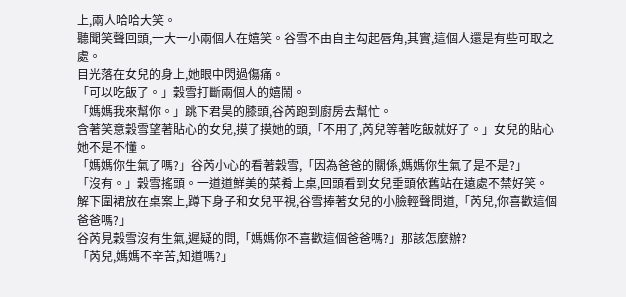上,兩人哈哈大笑。
聽聞笑聲回頭,一大一小兩個人在嬉笑。谷雪不由自主勾起唇角,其實,這個人還是有些可取之處。
目光落在女兒的身上,她眼中閃過傷痛。
「可以吃飯了。」穀雪打斷兩個人的嬉鬧。
「媽媽我來幫你。」跳下君昊的膝頭,谷芮跑到廚房去幫忙。
含著笑意穀雪望著貼心的女兒,摸了摸她的頭,「不用了,芮兒等著吃飯就好了。」女兒的貼心她不是不懂。
「媽媽你生氣了嗎?」谷芮小心的看著穀雪,「因為爸爸的關係,媽媽你生氣了是不是?」
「沒有。」穀雪搖頭。一道道鮮美的菜肴上桌,回頭看到女兒垂頭依舊站在遠處不禁好笑。
解下圍裙放在桌案上,蹲下身子和女兒平視,谷雪捧著女兒的小臉輕聲問道,「芮兒,你喜歡這個爸爸嗎?」
谷芮見穀雪沒有生氣,遲疑的問,「媽媽你不喜歡這個爸爸嗎?」那該怎麼辦?
「芮兒,媽媽不辛苦,知道嗎?」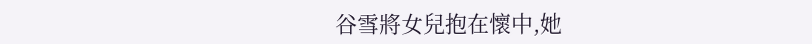谷雪將女兒抱在懷中,她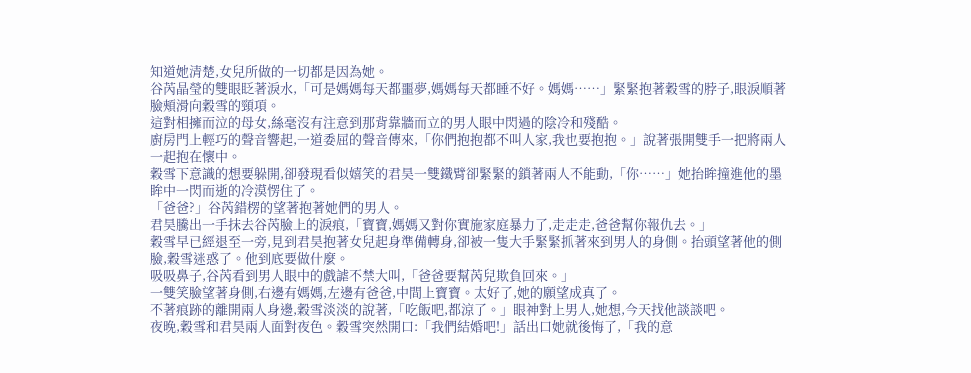知道她清楚,女兒所做的一切都是因為她。
谷芮晶瑩的雙眼眨著淚水,「可是媽媽每天都噩夢,媽媽每天都睡不好。媽媽……」緊緊抱著穀雪的脖子,眼淚順著臉頰滑向穀雪的頸項。
這對相擁而泣的母女,絲毫沒有注意到那背靠牆而立的男人眼中閃過的陰冷和殘酷。
廚房門上輕巧的聲音響起,一道委屈的聲音傳來,「你們抱抱都不叫人家,我也要抱抱。」說著張開雙手一把將兩人一起抱在懷中。
穀雪下意識的想要躲開,卻發現看似嬉笑的君昊一雙鐵臂卻緊緊的鎖著兩人不能動,「你……」她抬眸撞進他的墨眸中一閃而逝的冷漠愣住了。
「爸爸?」谷芮錯楞的望著抱著她們的男人。
君昊騰出一手抹去谷芮臉上的淚痕,「寶寶,媽媽又對你實施家庭暴力了,走走走,爸爸幫你報仇去。」
穀雪早已經退至一旁,見到君昊抱著女兒起身準備轉身,卻被一隻大手緊緊抓著來到男人的身側。抬頭望著他的側臉,穀雪迷惑了。他到底要做什麼。
吸吸鼻子,谷芮看到男人眼中的戲謔不禁大叫,「爸爸要幫芮兒欺負回來。」
一雙笑臉望著身側,右邊有媽媽,左邊有爸爸,中間上寶寶。太好了,她的願望成真了。
不著痕跡的離開兩人身邊,穀雪淡淡的說著,「吃飯吧,都涼了。」眼神對上男人,她想,今天找他談談吧。
夜晚,穀雪和君昊兩人面對夜色。穀雪突然開口:「我們結婚吧!」話出口她就後悔了,「我的意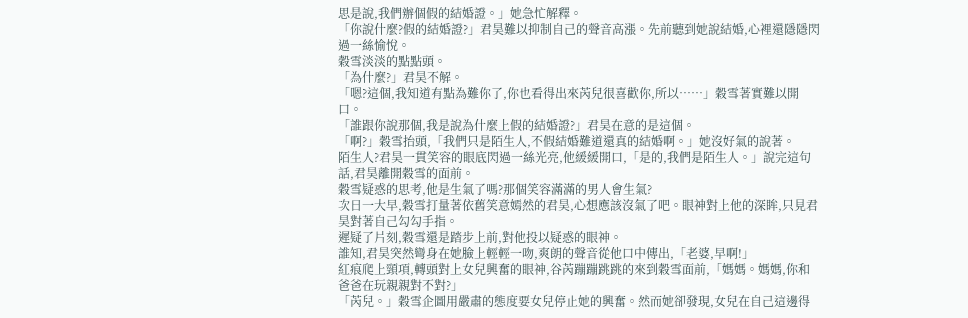思是說,我們辦個假的結婚證。」她急忙解釋。
「你說什麼?假的結婚證?」君昊難以抑制自己的聲音高漲。先前聽到她說結婚,心裡還隱隱閃過一絲愉悅。
穀雪淡淡的點點頭。
「為什麼?」君昊不解。
「嗯?這個,我知道有點為難你了,你也看得出來芮兒很喜歡你,所以……」穀雪著實難以開口。
「誰跟你說那個,我是說為什麼上假的結婚證?」君昊在意的是這個。
「啊?」穀雪抬頭,「我們只是陌生人,不假結婚難道還真的結婚啊。」她沒好氣的說著。
陌生人?君昊一貫笑容的眼底閃過一絲光亮,他緩緩開口,「是的,我們是陌生人。」說完這句話,君昊離開穀雪的面前。
穀雪疑惑的思考,他是生氣了嗎?那個笑容滿滿的男人會生氣?
次日一大早,穀雪打量著依舊笑意嫣然的君昊,心想應該沒氣了吧。眼神對上他的深眸,只見君昊對著自己勾勾手指。
遲疑了片刻,穀雪還是踏步上前,對他投以疑惑的眼神。
誰知,君昊突然彎身在她臉上輕輕一吻,爽朗的聲音從他口中傳出,「老婆,早啊!」
紅痕爬上頸項,轉頭對上女兒興奮的眼神,谷芮蹦蹦跳跳的來到穀雪面前,「媽媽。媽媽,你和爸爸在玩親親對不對?」
「芮兒。」穀雪企圖用嚴肅的態度要女兒停止她的興奮。然而她卻發現,女兒在自己這邊得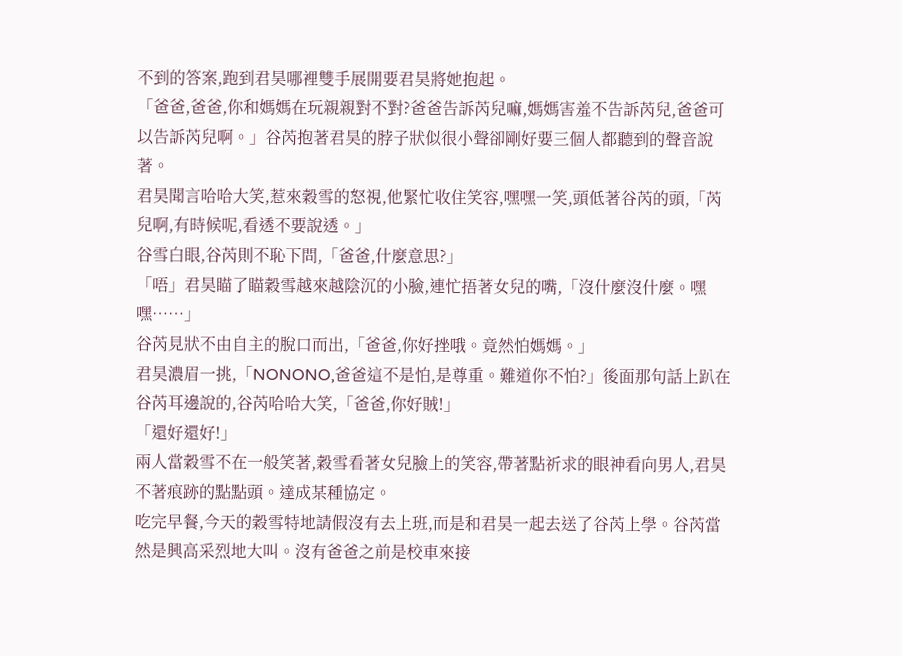不到的答案,跑到君昊哪裡雙手展開要君昊將她抱起。
「爸爸,爸爸,你和媽媽在玩親親對不對?爸爸告訴芮兒嘛,媽媽害羞不告訴芮兒,爸爸可以告訴芮兒啊。」谷芮抱著君昊的脖子狀似很小聲卻剛好要三個人都聽到的聲音說著。
君昊聞言哈哈大笑,惹來穀雪的怒視,他緊忙收住笑容,嘿嘿一笑,頭低著谷芮的頭,「芮兒啊,有時候呢,看透不要說透。」
谷雪白眼,谷芮則不恥下問,「爸爸,什麼意思?」
「唔」君昊瞄了瞄穀雪越來越陰沉的小臉,連忙捂著女兒的嘴,「沒什麼沒什麼。嘿嘿……」
谷芮見狀不由自主的脫口而出,「爸爸,你好挫哦。竟然怕媽媽。」
君昊濃眉一挑,「NONONO,爸爸這不是怕,是尊重。難道你不怕?」後面那句話上趴在谷芮耳邊說的,谷芮哈哈大笑,「爸爸,你好賊!」
「還好還好!」
兩人當穀雪不在一般笑著,穀雪看著女兒臉上的笑容,帶著點祈求的眼神看向男人,君昊不著痕跡的點點頭。達成某種協定。
吃完早餐,今天的穀雪特地請假沒有去上班,而是和君昊一起去送了谷芮上學。谷芮當然是興高采烈地大叫。沒有爸爸之前是校車來接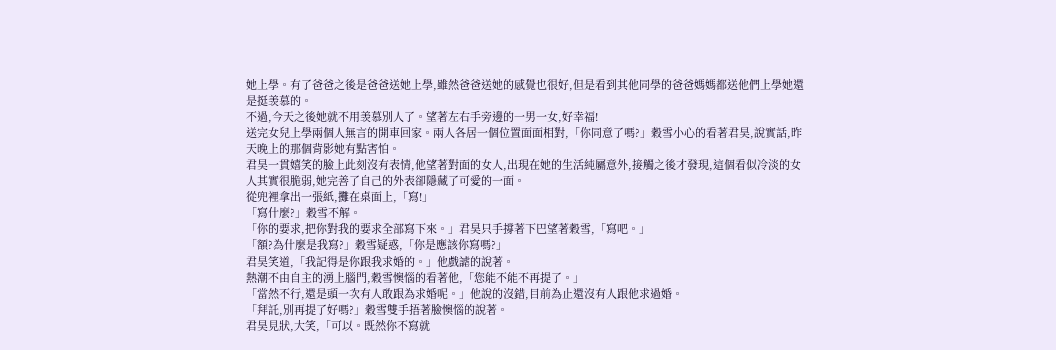她上學。有了爸爸之後是爸爸送她上學,雖然爸爸送她的感覺也很好,但是看到其他同學的爸爸媽媽都送他們上學她還是挺羡慕的。
不過,今天之後她就不用羡慕別人了。望著左右手旁邊的一男一女,好幸福!
送完女兒上學兩個人無言的開車回家。兩人各居一個位置面面相對,「你同意了嗎?」穀雪小心的看著君昊,說實話,昨天晚上的那個背影她有點害怕。
君昊一貫嬉笑的臉上此刻沒有表情,他望著對面的女人,出現在她的生活純屬意外,接觸之後才發現,這個看似冷淡的女人其實很脆弱,她完善了自己的外表卻隱藏了可愛的一面。
從兜裡拿出一張紙,攤在桌面上,「寫!」
「寫什麼?」穀雪不解。
「你的要求,把你對我的要求全部寫下來。」君昊只手撐著下巴望著穀雪,「寫吧。」
「額?為什麼是我寫?」穀雪疑惑,「你是應該你寫嗎?」
君昊笑道,「我記得是你跟我求婚的。」他戲謔的說著。
熱潮不由自主的湧上腦門,穀雪懊惱的看著他,「您能不能不再提了。」
「當然不行,還是頭一次有人敢跟為求婚呢。」他說的沒錯,目前為止還沒有人跟他求過婚。
「拜託,別再提了好嗎?」穀雪雙手捂著臉懊惱的說著。
君昊見狀,大笑,「可以。既然你不寫就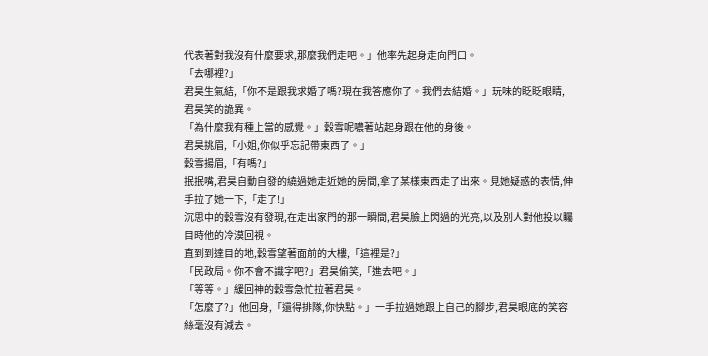代表著對我沒有什麼要求,那麼我們走吧。」他率先起身走向門口。
「去哪裡?」
君昊生氣結,「你不是跟我求婚了嗎?現在我答應你了。我們去結婚。」玩味的眨眨眼睛,君昊笑的詭異。
「為什麼我有種上當的感覺。」穀雪呢噥著站起身跟在他的身後。
君昊挑眉,「小姐,你似乎忘記帶東西了。」
穀雪揚眉,「有嗎?」
抿抿嘴,君昊自動自發的繞過她走近她的房間,拿了某樣東西走了出來。見她疑惑的表情,伸手拉了她一下,「走了!」
沉思中的穀雪沒有發現,在走出家門的那一瞬間,君昊臉上閃過的光亮,以及別人對他投以矚目時他的冷漠回視。
直到到達目的地,穀雪望著面前的大樓,「這裡是?」
「民政局。你不會不識字吧?」君昊偷笑,「進去吧。」
「等等。」緩回神的穀雪急忙拉著君昊。
「怎麼了?」他回身,「還得排隊,你快點。」一手拉過她跟上自己的腳步,君昊眼底的笑容絲毫沒有減去。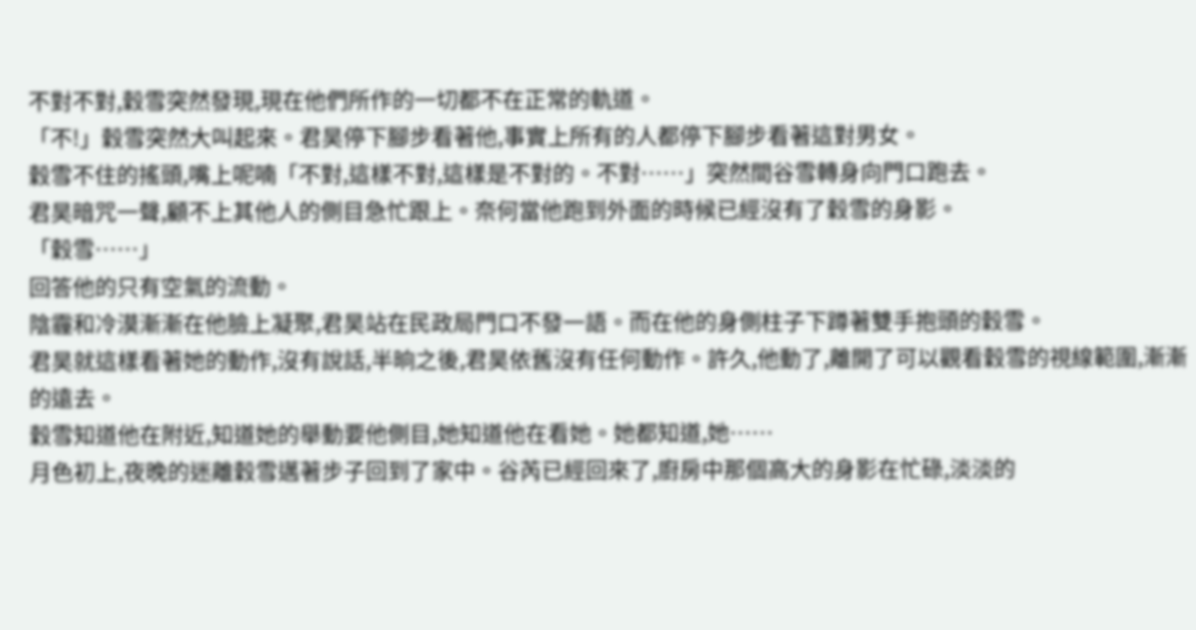不對不對,穀雪突然發現,現在他們所作的一切都不在正常的軌道。
「不!」穀雪突然大叫起來。君昊停下腳步看著他,事實上所有的人都停下腳步看著這對男女。
穀雪不住的搖頭,嘴上呢喃「不對,這樣不對,這樣是不對的。不對……」突然間谷雪轉身向門口跑去。
君昊暗咒一聲,顧不上其他人的側目急忙跟上。奈何當他跑到外面的時候已經沒有了穀雪的身影。
「穀雪……」
回答他的只有空氣的流動。
陰霾和冷漠漸漸在他臉上凝聚,君昊站在民政局門口不發一語。而在他的身側柱子下蹲著雙手抱頭的穀雪。
君昊就這樣看著她的動作,沒有說話,半晌之後,君昊依舊沒有任何動作。許久,他動了,離開了可以觀看穀雪的視線範圍,漸漸的遠去。
穀雪知道他在附近,知道她的舉動要他側目,她知道他在看她。她都知道,她……
月色初上,夜晚的迷離穀雪邁著步子回到了家中。谷芮已經回來了,廚房中那個高大的身影在忙碌,淡淡的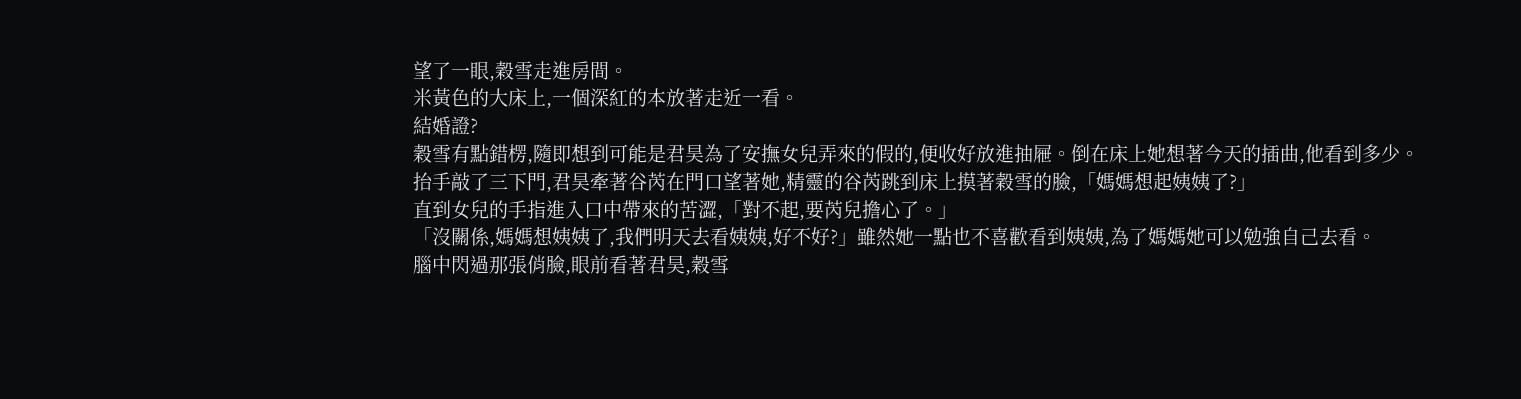望了一眼,穀雪走進房間。
米黃色的大床上,一個深紅的本放著走近一看。
結婚證?
穀雪有點錯楞,隨即想到可能是君昊為了安撫女兒弄來的假的,便收好放進抽屜。倒在床上她想著今天的插曲,他看到多少。
抬手敲了三下門,君昊牽著谷芮在門口望著她,精靈的谷芮跳到床上摸著穀雪的臉,「媽媽想起姨姨了?」
直到女兒的手指進入口中帶來的苦澀,「對不起,要芮兒擔心了。」
「沒關係,媽媽想姨姨了,我們明天去看姨姨,好不好?」雖然她一點也不喜歡看到姨姨,為了媽媽她可以勉強自己去看。
腦中閃過那張俏臉,眼前看著君昊,穀雪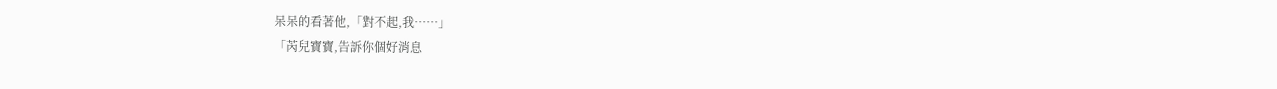呆呆的看著他,「對不起,我……」
「芮兒寶寶,告訴你個好消息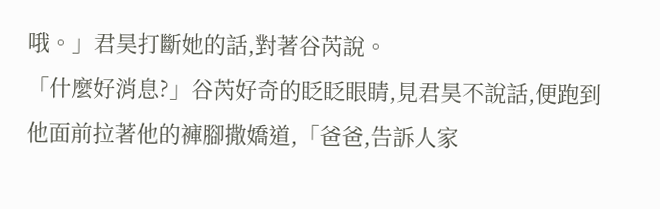哦。」君昊打斷她的話,對著谷芮說。
「什麼好消息?」谷芮好奇的眨眨眼睛,見君昊不說話,便跑到他面前拉著他的褲腳撒嬌道,「爸爸,告訴人家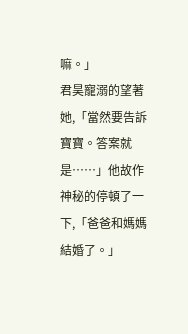嘛。」
君昊寵溺的望著她,「當然要告訴寶寶。答案就是……」他故作神秘的停頓了一下,「爸爸和媽媽結婚了。」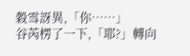穀雪訝異,「你……」
谷芮楞了一下,「耶?」轉向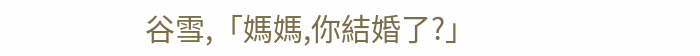谷雪,「媽媽,你結婚了?」